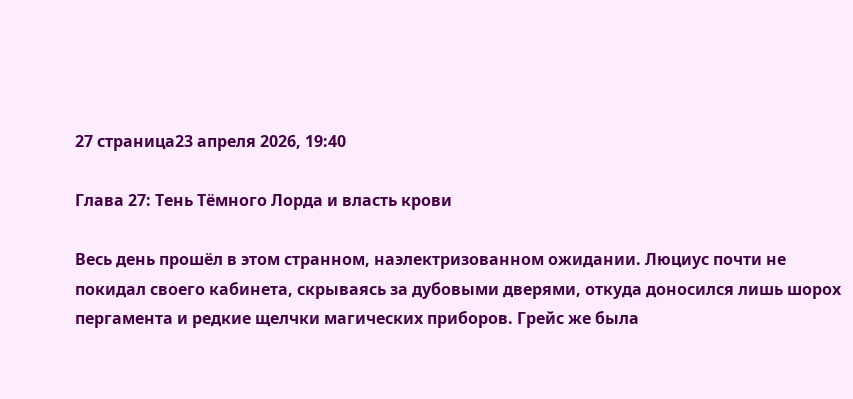27 страница23 апреля 2026, 19:40

Глава 27: Тень Тёмного Лорда и власть крови

Весь день прошёл в этом странном, наэлектризованном ожидании. Люциус почти не покидал своего кабинета, скрываясь за дубовыми дверями, откуда доносился лишь шорох пергамента и редкие щелчки магических приборов. Грейс же была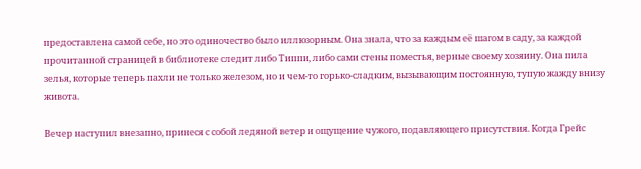предоставлена самой себе, но это одиночество было иллюзорным. Она знала, что за каждым её шагом в саду, за каждой прочитанной страницей в библиотеке следит либо Типпи, либо сами стены поместья, верные своему хозяину. Она пила зелья, которые теперь пахли не только железом, но и чем-то горько-сладким, вызывающим постоянную, тупую жажду внизу живота.

Вечер наступил внезапно, принеся с собой ледяной ветер и ощущение чужого, подавляющего присутствия. Когда Грейс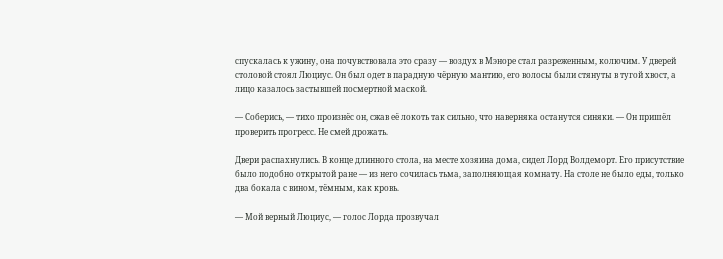спускалась к ужину, она почувствовала это сразу — воздух в Мэноре стал разреженным, колючим. У дверей столовой стоял Люциус. Он был одет в парадную чёрную мантию, его волосы были стянуты в тугой хвост, а лицо казалось застывшей посмертной маской.

— Соберись, — тихо произнёс он, сжав её локоть так сильно, что наверняка останутся синяки. — Он пришёл проверить прогресс. Не смей дрожать.

Двери распахнулись. В конце длинного стола, на месте хозяина дома, сидел Лорд Волдеморт. Его присутствие было подобно открытой ране — из него сочилась тьма, заполняющая комнату. На столе не было еды, только два бокала с вином, тёмным, как кровь.

— Мой верный Люциус, — голос Лорда прозвучал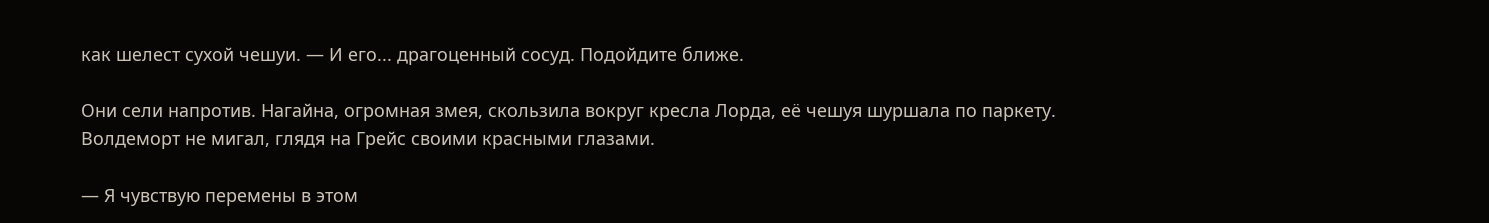как шелест сухой чешуи. — И его... драгоценный сосуд. Подойдите ближе.

Они сели напротив. Нагайна, огромная змея, скользила вокруг кресла Лорда, её чешуя шуршала по паркету. Волдеморт не мигал, глядя на Грейс своими красными глазами.

— Я чувствую перемены в этом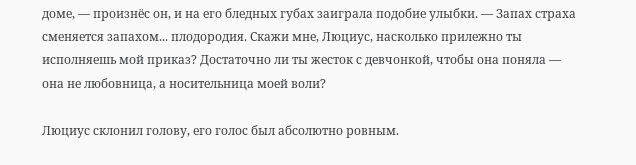доме, — произнёс он, и на его бледных губах заиграла подобие улыбки. — Запах страха сменяется запахом... плодородия. Скажи мне, Люциус, насколько прилежно ты исполняешь мой приказ? Достаточно ли ты жесток с девчонкой, чтобы она поняла — она не любовница, а носительница моей воли?

Люциус склонил голову, его голос был абсолютно ровным.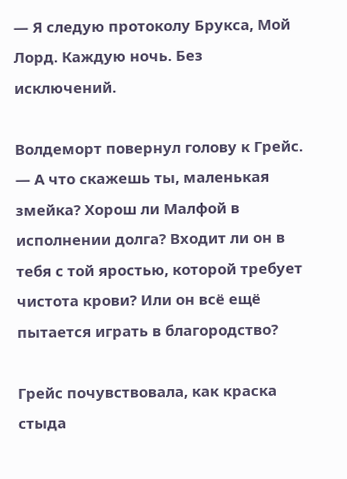— Я следую протоколу Брукса, Мой Лорд. Каждую ночь. Без исключений.

Волдеморт повернул голову к Грейс.
— А что скажешь ты, маленькая змейка? Хорош ли Малфой в исполнении долга? Входит ли он в тебя с той яростью, которой требует чистота крови? Или он всё ещё пытается играть в благородство?

Грейс почувствовала, как краска стыда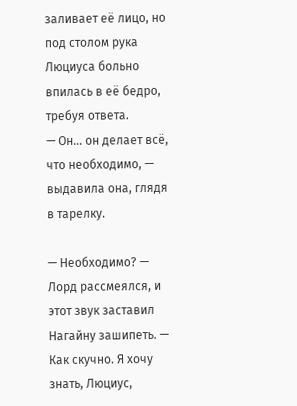заливает её лицо, но под столом рука Люциуса больно впилась в её бедро, требуя ответа.
— Он... он делает всё, что необходимо, — выдавила она, глядя в тарелку.

— Необходимо? — Лорд рассмеялся, и этот звук заставил Нагайну зашипеть. — Как скучно. Я хочу знать, Люциус,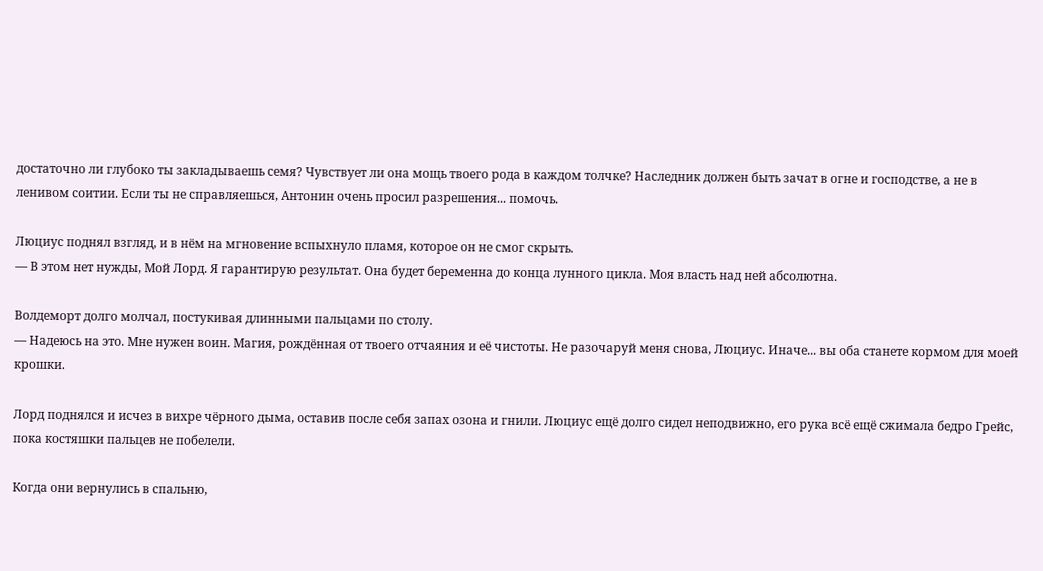достаточно ли глубоко ты закладываешь семя? Чувствует ли она мощь твоего рода в каждом толчке? Наследник должен быть зачат в огне и господстве, а не в ленивом соитии. Если ты не справляешься, Антонин очень просил разрешения... помочь.

Люциус поднял взгляд, и в нём на мгновение вспыхнуло пламя, которое он не смог скрыть.
— В этом нет нужды, Мой Лорд. Я гарантирую результат. Она будет беременна до конца лунного цикла. Моя власть над ней абсолютна.

Волдеморт долго молчал, постукивая длинными пальцами по столу.
— Надеюсь на это. Мне нужен воин. Магия, рождённая от твоего отчаяния и её чистоты. Не разочаруй меня снова, Люциус. Иначе... вы оба станете кормом для моей крошки.

Лорд поднялся и исчез в вихре чёрного дыма, оставив после себя запах озона и гнили. Люциус ещё долго сидел неподвижно, его рука всё ещё сжимала бедро Грейс, пока костяшки пальцев не побелели.

Когда они вернулись в спальню,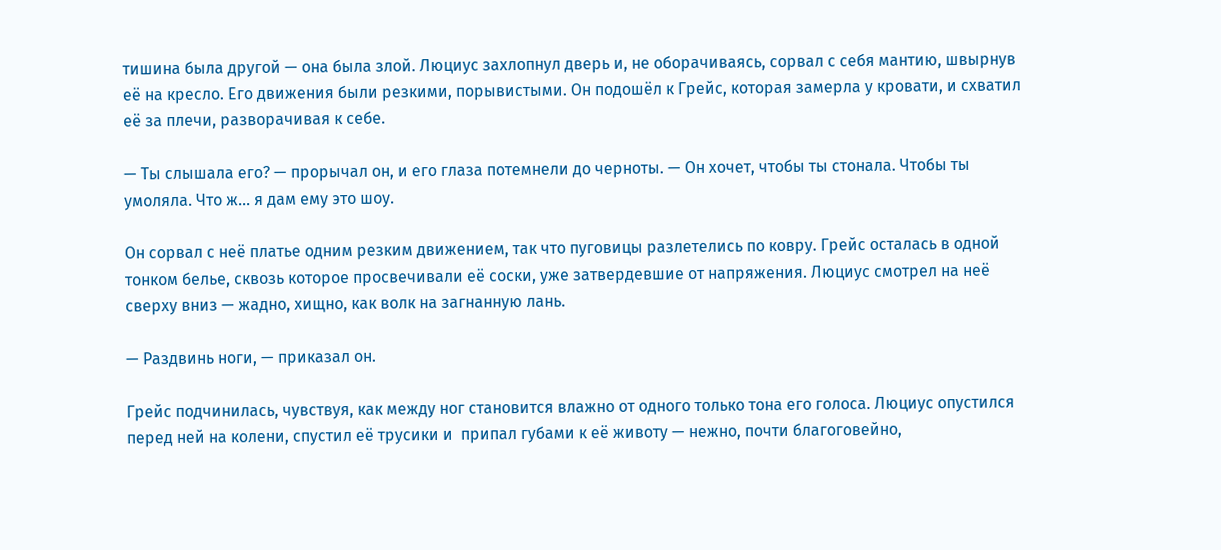тишина была другой — она была злой. Люциус захлопнул дверь и, не оборачиваясь, сорвал с себя мантию, швырнув её на кресло. Его движения были резкими, порывистыми. Он подошёл к Грейс, которая замерла у кровати, и схватил её за плечи, разворачивая к себе.

— Ты слышала его? — прорычал он, и его глаза потемнели до черноты. — Он хочет, чтобы ты стонала. Чтобы ты умоляла. Что ж... я дам ему это шоу.

Он сорвал с неё платье одним резким движением, так что пуговицы разлетелись по ковру. Грейс осталась в одной тонком белье, сквозь которое просвечивали её соски, уже затвердевшие от напряжения. Люциус смотрел на неё сверху вниз — жадно, хищно, как волк на загнанную лань.

— Раздвинь ноги, — приказал он.

Грейс подчинилась, чувствуя, как между ног становится влажно от одного только тона его голоса. Люциус опустился перед ней на колени, спустил её трусики и  припал губами к её животу — нежно, почти благоговейно,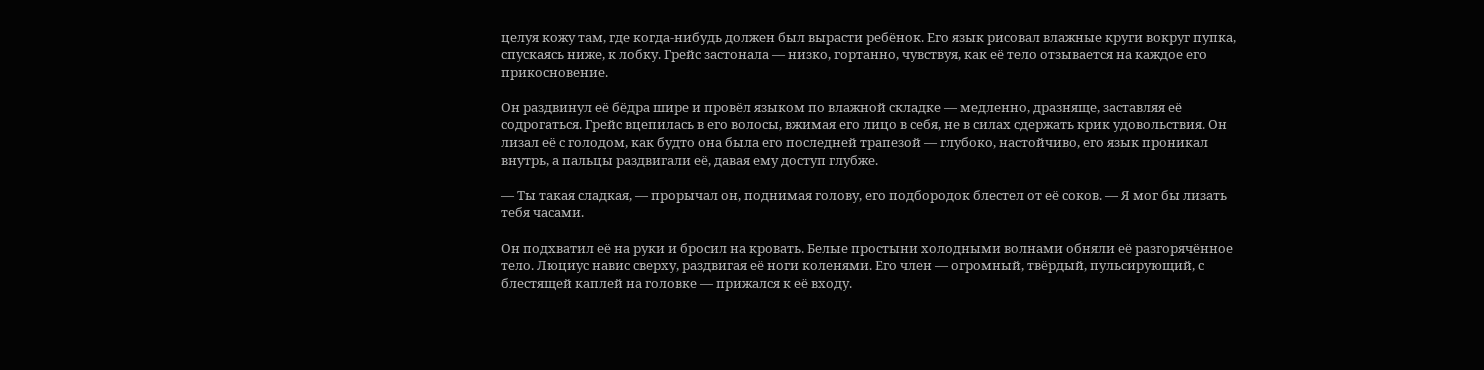целуя кожу там, где когда-нибудь должен был вырасти ребёнок. Его язык рисовал влажные круги вокруг пупка, спускаясь ниже, к лобку. Грейс застонала — низко, гортанно, чувствуя, как её тело отзывается на каждое его прикосновение.

Он раздвинул её бёдра шире и провёл языком по влажной складке — медленно, дразняще, заставляя её содрогаться. Грейс вцепилась в его волосы, вжимая его лицо в себя, не в силах сдержать крик удовольствия. Он лизал её с голодом, как будто она была его последней трапезой — глубоко, настойчиво, его язык проникал внутрь, а пальцы раздвигали её, давая ему доступ глубже.

— Ты такая сладкая, — прорычал он, поднимая голову, его подбородок блестел от её соков. — Я мог бы лизать тебя часами.

Он подхватил её на руки и бросил на кровать. Белые простыни холодными волнами обняли её разгорячённое тело. Люциус навис сверху, раздвигая её ноги коленями. Его член — огромный, твёрдый, пульсирующий, с блестящей каплей на головке — прижался к её входу.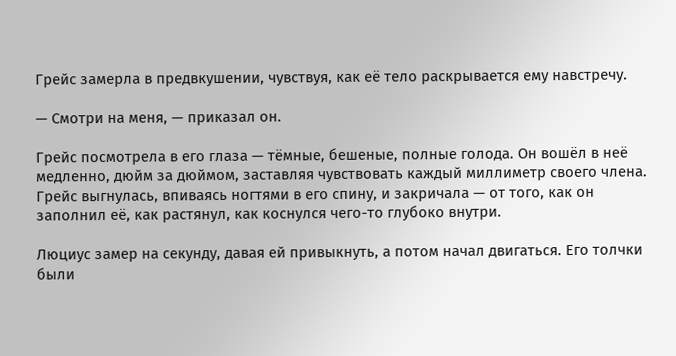Грейс замерла в предвкушении, чувствуя, как её тело раскрывается ему навстречу.

— Смотри на меня, — приказал он.

Грейс посмотрела в его глаза — тёмные, бешеные, полные голода. Он вошёл в неё медленно, дюйм за дюймом, заставляя чувствовать каждый миллиметр своего члена. Грейс выгнулась, впиваясь ногтями в его спину, и закричала — от того, как он заполнил её, как растянул, как коснулся чего-то глубоко внутри.

Люциус замер на секунду, давая ей привыкнуть, а потом начал двигаться. Его толчки были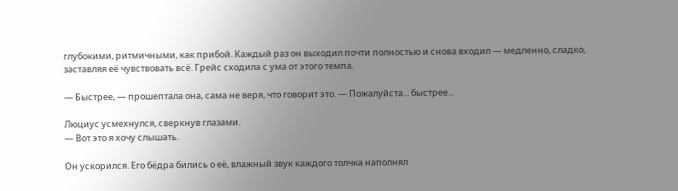глубокими, ритмичными, как прибой. Каждый раз он выходил почти полностью и снова входил — медленно, сладко, заставляя её чувствовать всё. Грейс сходила с ума от этого темпа.

— Быстрее, — прошептала она, сама не веря, что говорит это. — Пожалуйста... быстрее...

Люциус усмехнулся, сверкнув глазами.
— Вот это я хочу слышать.

Он ускорился. Его бёдра бились о её, влажный звук каждого толчка наполнял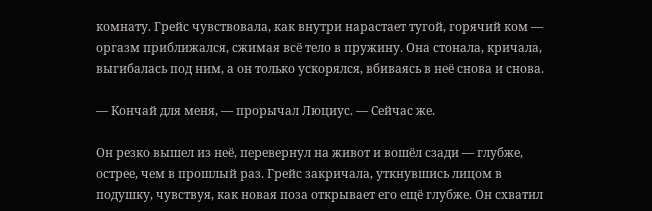комнату. Грейс чувствовала, как внутри нарастает тугой, горячий ком — оргазм приближался, сжимая всё тело в пружину. Она стонала, кричала, выгибалась под ним, а он только ускорялся, вбиваясь в неё снова и снова.

— Кончай для меня, — прорычал Люциус. — Сейчас же.

Он резко вышел из неё, перевернул на живот и вошёл сзади — глубже, острее, чем в прошлый раз. Грейс закричала, уткнувшись лицом в подушку, чувствуя, как новая поза открывает его ещё глубже. Он схватил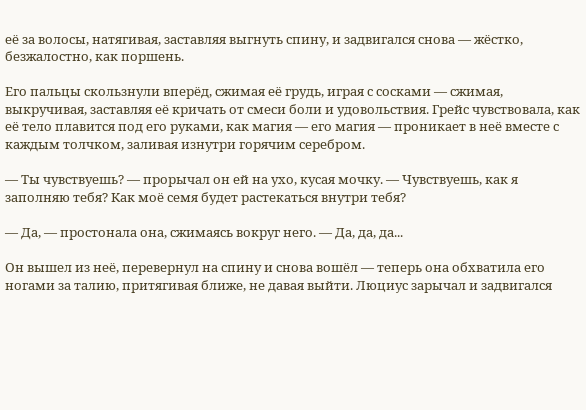её за волосы, натягивая, заставляя выгнуть спину, и задвигался снова — жёстко, безжалостно, как поршень.

Его пальцы скользнули вперёд, сжимая её грудь, играя с сосками — сжимая, выкручивая, заставляя её кричать от смеси боли и удовольствия. Грейс чувствовала, как её тело плавится под его руками, как магия — его магия — проникает в неё вместе с каждым толчком, заливая изнутри горячим серебром.

— Ты чувствуешь? — прорычал он ей на ухо, кусая мочку. — Чувствуешь, как я заполняю тебя? Как моё семя будет растекаться внутри тебя?

— Да, — простонала она, сжимаясь вокруг него. — Да, да, да...

Он вышел из неё, перевернул на спину и снова вошёл — теперь она обхватила его ногами за талию, притягивая ближе, не давая выйти. Люциус зарычал и задвигался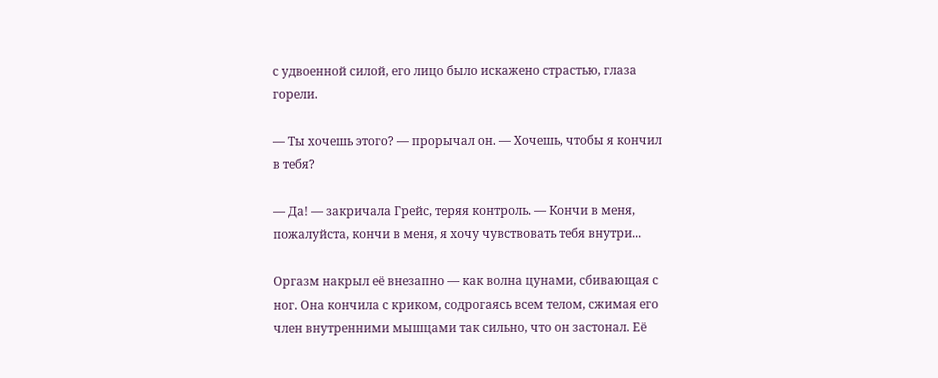с удвоенной силой, его лицо было искажено страстью, глаза горели.

— Ты хочешь этого? — прорычал он. — Хочешь, чтобы я кончил в тебя?

— Да! — закричала Грейс, теряя контроль. — Кончи в меня, пожалуйста, кончи в меня, я хочу чувствовать тебя внутри...

Оргазм накрыл её внезапно — как волна цунами, сбивающая с ног. Она кончила с криком, содрогаясь всем телом, сжимая его член внутренними мышцами так сильно, что он застонал. Её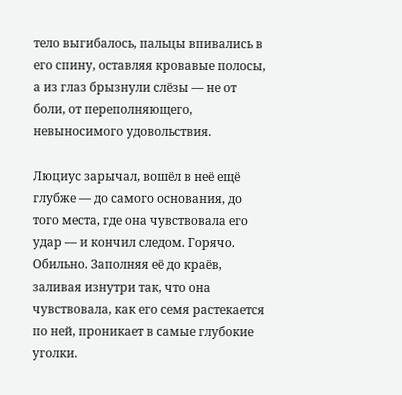тело выгибалось, пальцы впивались в его спину, оставляя кровавые полосы, а из глаз брызнули слёзы — не от боли, от переполняющего, невыносимого удовольствия.

Люциус зарычал, вошёл в неё ещё глубже — до самого основания, до того места, где она чувствовала его удар — и кончил следом. Горячо. Обильно. Заполняя её до краёв, заливая изнутри так, что она чувствовала, как его семя растекается по ней, проникает в самые глубокие уголки.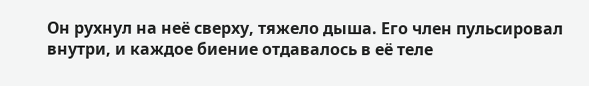Он рухнул на неё сверху, тяжело дыша. Его член пульсировал внутри, и каждое биение отдавалось в её теле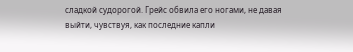сладкой судорогой. Грейс обвила его ногами, не давая выйти, чувствуя, как последние капли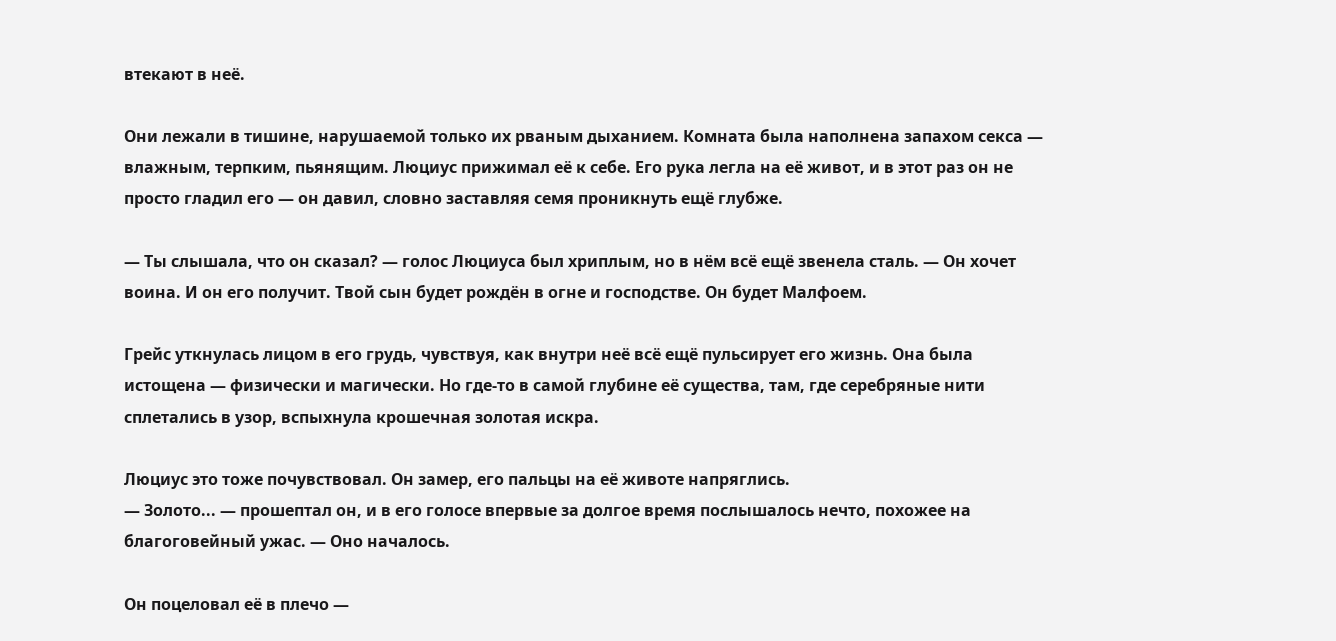втекают в неё.

Они лежали в тишине, нарушаемой только их рваным дыханием. Комната была наполнена запахом секса — влажным, терпким, пьянящим. Люциус прижимал её к себе. Его рука легла на её живот, и в этот раз он не просто гладил его — он давил, словно заставляя семя проникнуть ещё глубже.

— Ты слышала, что он сказал? — голос Люциуса был хриплым, но в нём всё ещё звенела сталь. — Он хочет воина. И он его получит. Твой сын будет рождён в огне и господстве. Он будет Малфоем.

Грейс уткнулась лицом в его грудь, чувствуя, как внутри неё всё ещё пульсирует его жизнь. Она была истощена — физически и магически. Но где-то в самой глубине её существа, там, где серебряные нити сплетались в узор, вспыхнула крошечная золотая искра.

Люциус это тоже почувствовал. Он замер, его пальцы на её животе напряглись.
— Золото... — прошептал он, и в его голосе впервые за долгое время послышалось нечто, похожее на благоговейный ужас. — Оно началось.

Он поцеловал её в плечо —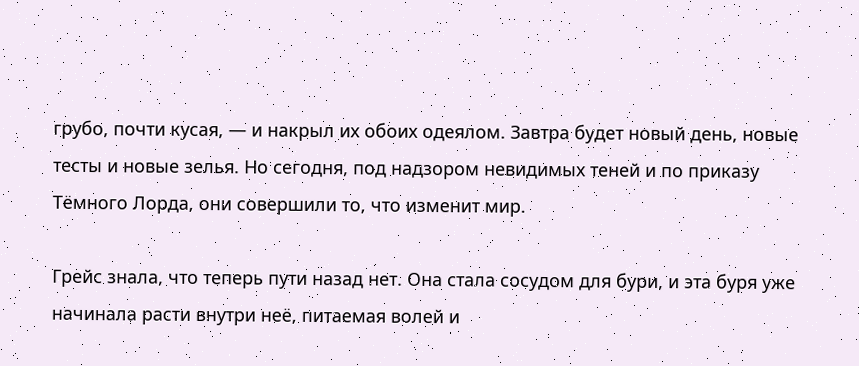грубо, почти кусая, — и накрыл их обоих одеялом. Завтра будет новый день, новые тесты и новые зелья. Но сегодня, под надзором невидимых теней и по приказу Тёмного Лорда, они совершили то, что изменит мир.

Грейс знала, что теперь пути назад нет. Она стала сосудом для бури, и эта буря уже начинала расти внутри неё, питаемая волей и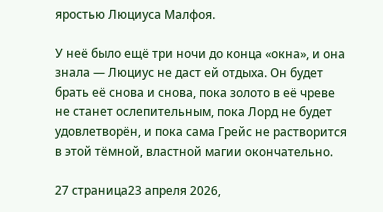яростью Люциуса Малфоя.

У неё было ещё три ночи до конца «окна», и она знала — Люциус не даст ей отдыха. Он будет брать её снова и снова, пока золото в её чреве не станет ослепительным, пока Лорд не будет удовлетворён, и пока сама Грейс не растворится в этой тёмной, властной магии окончательно.

27 страница23 апреля 2026,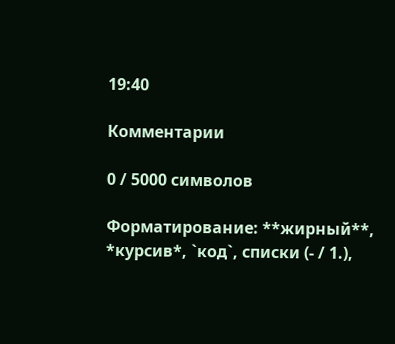19:40

Комментарии

0 / 5000 символов

Форматирование: **жирный**, *курсив*, `код`, списки (- / 1.),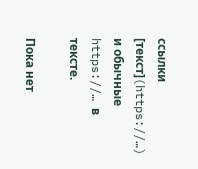ссылки [текст](https://…) и обычные https://… в тексте.

Пока нет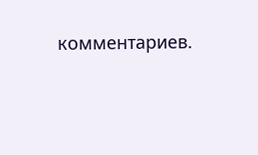комментариев.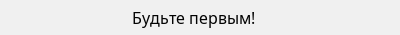Будьте первым!